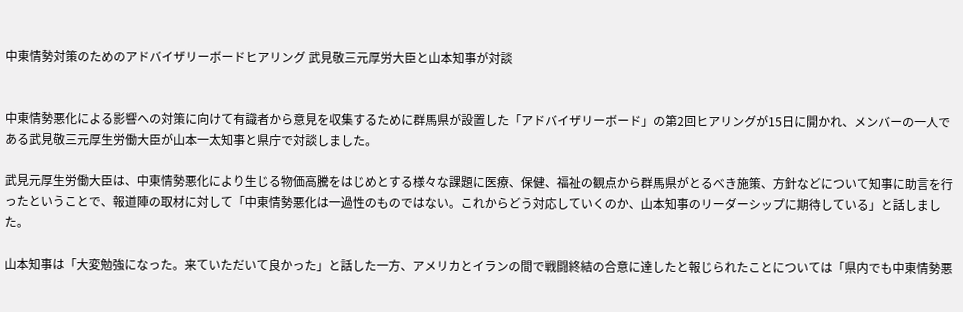中東情勢対策のためのアドバイザリーボードヒアリング 武見敬三元厚労大臣と山本知事が対談


中東情勢悪化による影響への対策に向けて有識者から意見を収集するために群馬県が設置した「アドバイザリーボード」の第2回ヒアリングが15日に開かれ、メンバーの一人である武見敬三元厚生労働大臣が山本一太知事と県庁で対談しました。

武見元厚生労働大臣は、中東情勢悪化により生じる物価高騰をはじめとする様々な課題に医療、保健、福祉の観点から群馬県がとるべき施策、方針などについて知事に助言を行ったということで、報道陣の取材に対して「中東情勢悪化は一過性のものではない。これからどう対応していくのか、山本知事のリーダーシップに期待している」と話しました。

山本知事は「大変勉強になった。来ていただいて良かった」と話した一方、アメリカとイランの間で戦闘終結の合意に達したと報じられたことについては「県内でも中東情勢悪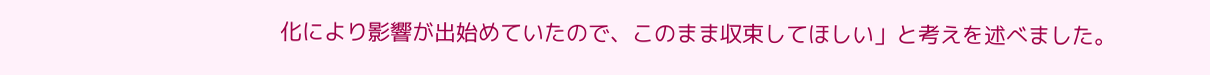化により影響が出始めていたので、このまま収束してほしい」と考えを述べました。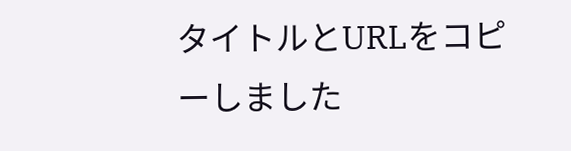タイトルとURLをコピーしました